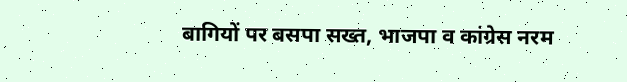बागियों पर बसपा सख्त, भाजपा व कांग्रेस नरम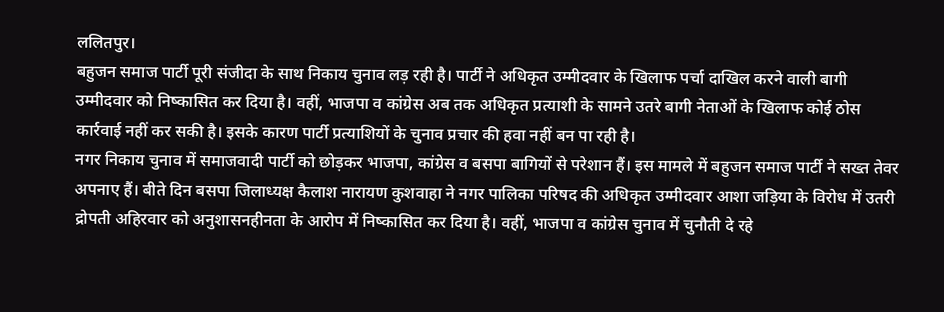ललितपुर।
बहुजन समाज पार्टी पूरी संजीदा के साथ निकाय चुनाव लड़ रही है। पार्टी ने अधिकृत उम्मीदवार के खिलाफ पर्चा दाखिल करने वाली बागी उम्मीदवार को निष्कासित कर दिया है। वहीं, भाजपा व कांग्रेस अब तक अधिकृत प्रत्याशी के सामने उतरे बागी नेताओं के खिलाफ कोई ठोस कार्रवाई नहीं कर सकी है। इसके कारण पार्टी प्रत्याशियों के चुनाव प्रचार की हवा नहीं बन पा रही है।
नगर निकाय चुनाव में समाजवादी पार्टी को छोड़कर भाजपा, कांग्रेस व बसपा बागियों से परेशान हैं। इस मामले में बहुजन समाज पार्टी ने सख्त तेवर अपनाए हैं। बीते दिन बसपा जिलाध्यक्ष कैलाश नारायण कुशवाहा ने नगर पालिका परिषद की अधिकृत उम्मीदवार आशा जड़िया के विरोध में उतरी द्रोपती अहिरवार को अनुशासनहीनता के आरोप में निष्कासित कर दिया है। वहीं, भाजपा व कांग्रेस चुनाव में चुनौती दे रहे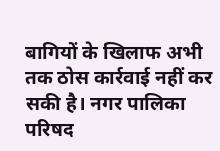बागियों के खिलाफ अभी तक ठोस कार्रवाई नहीं कर सकी है। नगर पालिका परिषद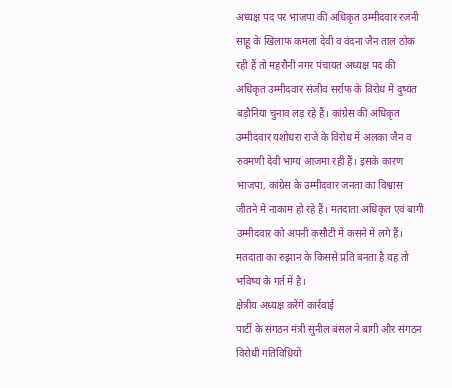अध्यक्ष पद पर भाजपा की अधिकृत उम्मीदवार रजनी साहू के खिलाफ कमला देवी व वंदना जैन ताल ठोक रही हैं तो महरौनी नगर पंचायत अध्यक्ष पद की अधिकृत उम्मीदवार संजीव सर्राफ के विरोध में दुष्यंत बड़ौनिया चुनाव लड़ रहे हैं। कांग्रेस की अधिकृत उम्मीदवार यशोधरा राजे के विरोध में अलका जैन व रुक्मणी देवी भाग्य आजमा रही हैं। इसके कारण भाजपा, कांग्रेस के उम्मीदवार जनता का विश्वास जीतने में नाकाम हो रहे हैं। मतदाता अधिकृत एवं बागी उम्मीदवार को अपनी कसौटी में कसने में लगे हैं। मतदाता का रुझान के किससे प्रति बनता है यह तो भविष्य के गर्त में है।
क्षेत्रीय अध्यक्ष करेंगे कार्रवाई
पार्टी के संगठन मंत्री सुनील बंसल ने बागी और संगठन विरोधी गतिविधियों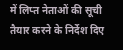में लिप्त नेताओं की सूची तैयार करने के निर्देश दिए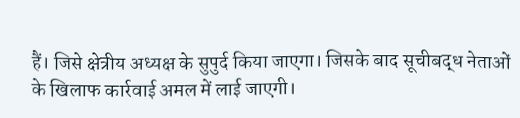हैं। जिसे क्षेत्रीय अध्यक्ष के सुपुर्द किया जाएगा। जिसके बाद सूचीबद्ध नेताओं के खिलाफ कार्रवाई अमल में लाई जाएगी।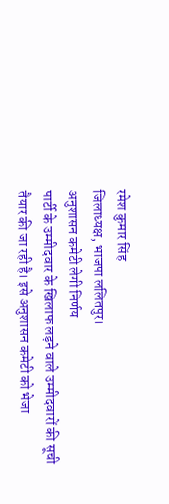रमेश कुमार सिंह
जिलाध्यक्ष, भाजपा ललितपुर।
अनुशासन कमेटी लेगी निर्णय
पार्टी के उम्मीदवार के खिलाफ लड़ने वाले उम्मीदवारों की सूची तैयार की जा रही है। इसे अनुशासन कमेटी को भेजा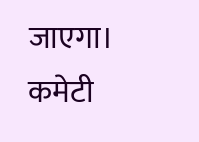जाएगा। कमेटी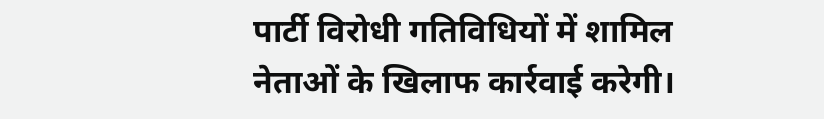पार्टी विरोधी गतिविधियों में शामिल नेताओं के खिलाफ कार्रवाई करेगी।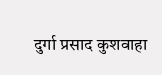दुर्गा प्रसाद कुशवाहा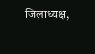जिलाध्यक्ष,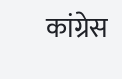कांग्रेस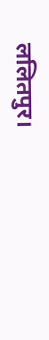ललितपुर।